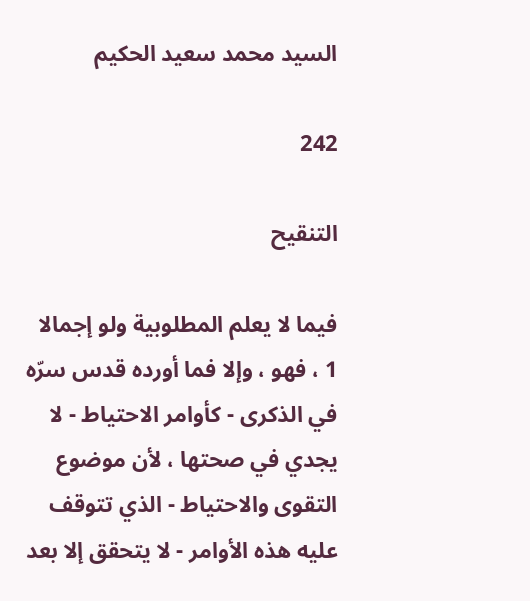السيد محمد سعيد الحكيم

242

التنقيح

فيما لا يعلم المطلوبية ولو إجمالا 1 ، فهو ، وإلا فما أورده قدس سرّه في الذكرى - كأوامر الاحتياط - لا يجدي في صحتها ، لأن موضوع التقوى والاحتياط - الذي تتوقف عليه هذه الأوامر - لا يتحقق إلا بعد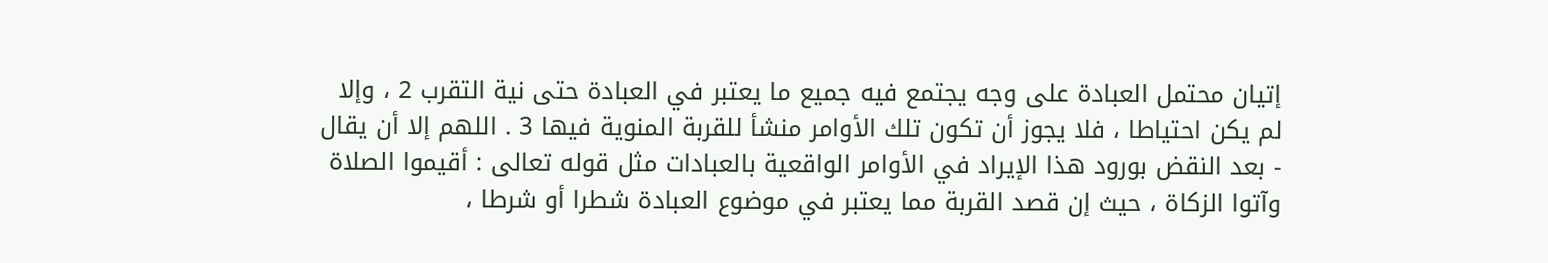إتيان محتمل العبادة على وجه يجتمع فيه جميع ما يعتبر في العبادة حتى نية التقرب 2 ، وإلا لم يكن احتياطا ، فلا يجوز أن تكون تلك الأوامر منشأ للقربة المنوية فيها 3 . اللهم إلا أن يقال - بعد النقض بورود هذا الإيراد في الأوامر الواقعية بالعبادات مثل قوله تعالى : أقيموا الصلاة وآتوا الزكاة ، حيث إن قصد القربة مما يعتبر في موضوع العبادة شطرا أو شرطا ،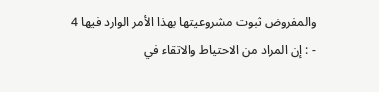والمفروض ثبوت مشروعيتها بهذا الأمر الوارد فيها 4 - : إن المراد من الاحتياط والاتقاء في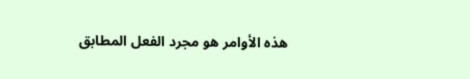هذه الأوامر هو مجرد الفعل المطابق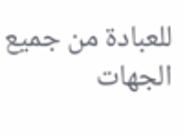للعبادة من جميع الجهات